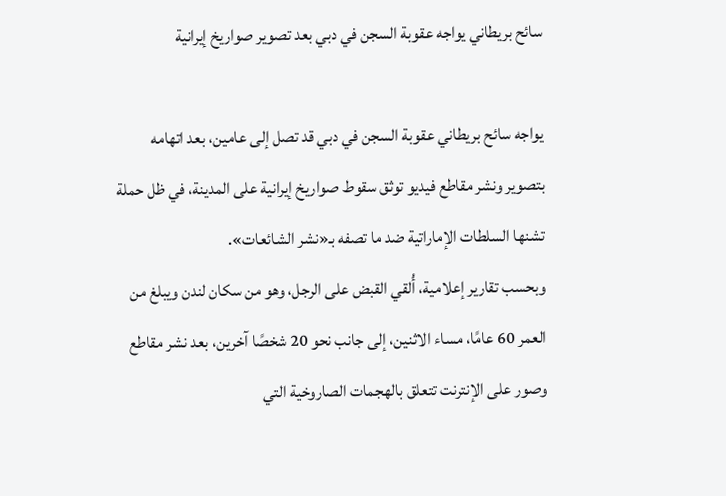سائح بريطاني يواجه عقوبة السجن في دبي بعد تصوير صواريخ إيرانية

يواجه سائح بريطاني عقوبة السجن في دبي قد تصل إلى عامين، بعد اتهامه بتصوير ونشر مقاطع فيديو توثق سقوط صواريخ إيرانية على المدينة، في ظل حملة تشنها السلطات الإماراتية ضد ما تصفه بـ«نشر الشائعات».
وبحسب تقارير إعلامية، أُلقي القبض على الرجل، وهو من سكان لندن ويبلغ من العمر 60 عامًا، مساء الاثنين، إلى جانب نحو 20 شخصًا آخرين، بعد نشر مقاطع وصور على الإنترنت تتعلق بالهجمات الصاروخية التي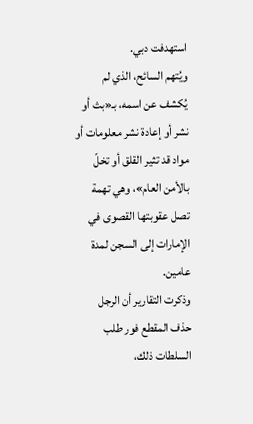استهدفت دبي.
ويُتهم السائح، الذي لم يُكشف عن اسمه، بـ«بث أو نشر أو إعادة نشر معلومات أو مواد قد تثير القلق أو تخلّ بالأمن العام»، وهي تهمة تصل عقوبتها القصوى في الإمارات إلى السجن لمدة عامين.
وذكرت التقارير أن الرجل حذف المقطع فور طلب السلطات ذلك،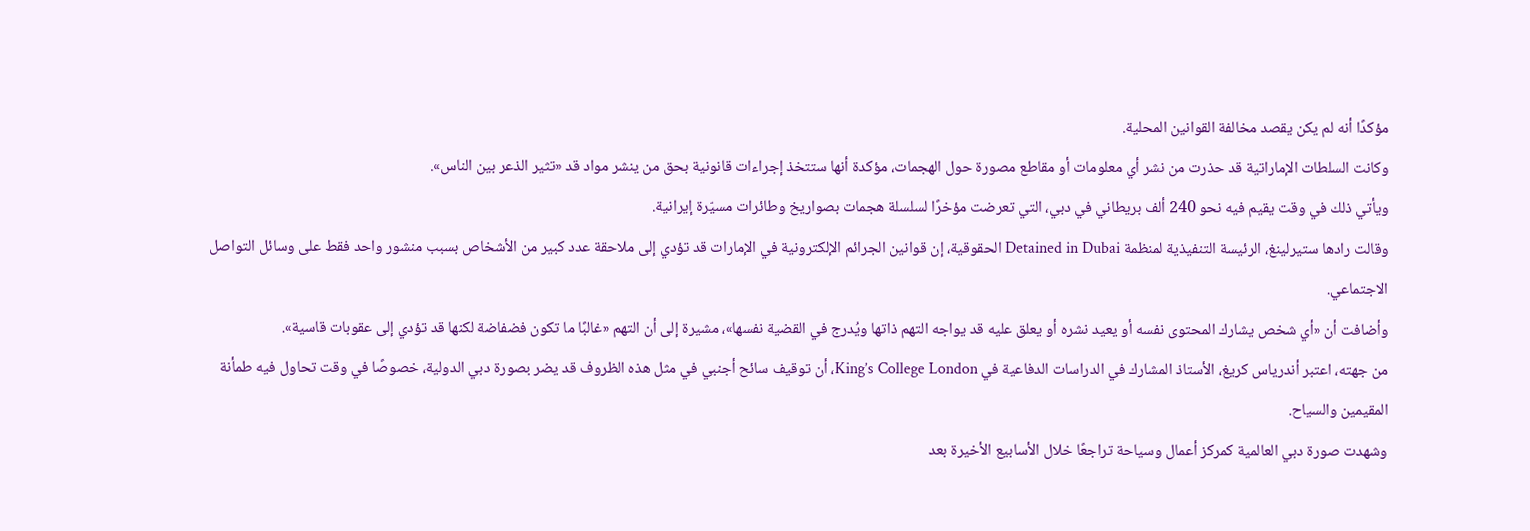مؤكدًا أنه لم يكن يقصد مخالفة القوانين المحلية.
وكانت السلطات الإماراتية قد حذرت من نشر أي معلومات أو مقاطع مصورة حول الهجمات، مؤكدة أنها ستتخذ إجراءات قانونية بحق من ينشر مواد قد «تثير الذعر بين الناس».
ويأتي ذلك في وقت يقيم فيه نحو 240 ألف بريطاني في دبي، التي تعرضت مؤخرًا لسلسلة هجمات بصواريخ وطائرات مسيّرة إيرانية.
وقالت رادها ستيرلينغ، الرئيسة التنفيذية لمنظمة Detained in Dubai الحقوقية، إن قوانين الجرائم الإلكترونية في الإمارات قد تؤدي إلى ملاحقة عدد كبير من الأشخاص بسبب منشور واحد فقط على وسائل التواصل الاجتماعي.
وأضافت أن «أي شخص يشارك المحتوى نفسه أو يعيد نشره أو يعلق عليه قد يواجه التهم ذاتها ويُدرج في القضية نفسها»، مشيرة إلى أن التهم «غالبًا ما تكون فضفاضة لكنها قد تؤدي إلى عقوبات قاسية».
من جهته، اعتبر أندرياس كريغ، الأستاذ المشارك في الدراسات الدفاعية في King’s College London، أن توقيف سائح أجنبي في مثل هذه الظروف قد يضر بصورة دبي الدولية، خصوصًا في وقت تحاول فيه طمأنة المقيمين والسياح.
وشهدت صورة دبي العالمية كمركز أعمال وسياحة تراجعًا خلال الأسابيع الأخيرة بعد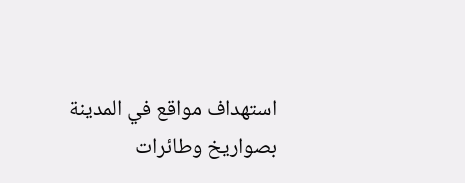استهداف مواقع في المدينة بصواريخ وطائرات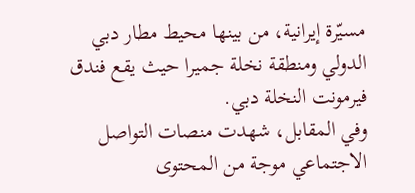مسيّرة إيرانية، من بينها محيط مطار دبي الدولي ومنطقة نخلة جميرا حيث يقع فندق فيرمونت النخلة دبي.
وفي المقابل، شهدت منصات التواصل الاجتماعي موجة من المحتوى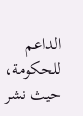الداعم للحكومة، حيث نشر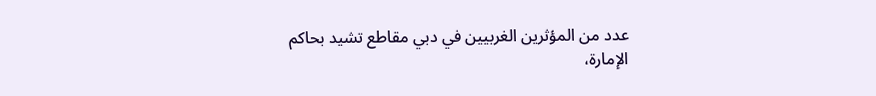عدد من المؤثرين الغربيين في دبي مقاطع تشيد بحاكم الإمارة،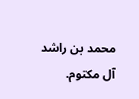محمد بن راشد آل مكتوم.